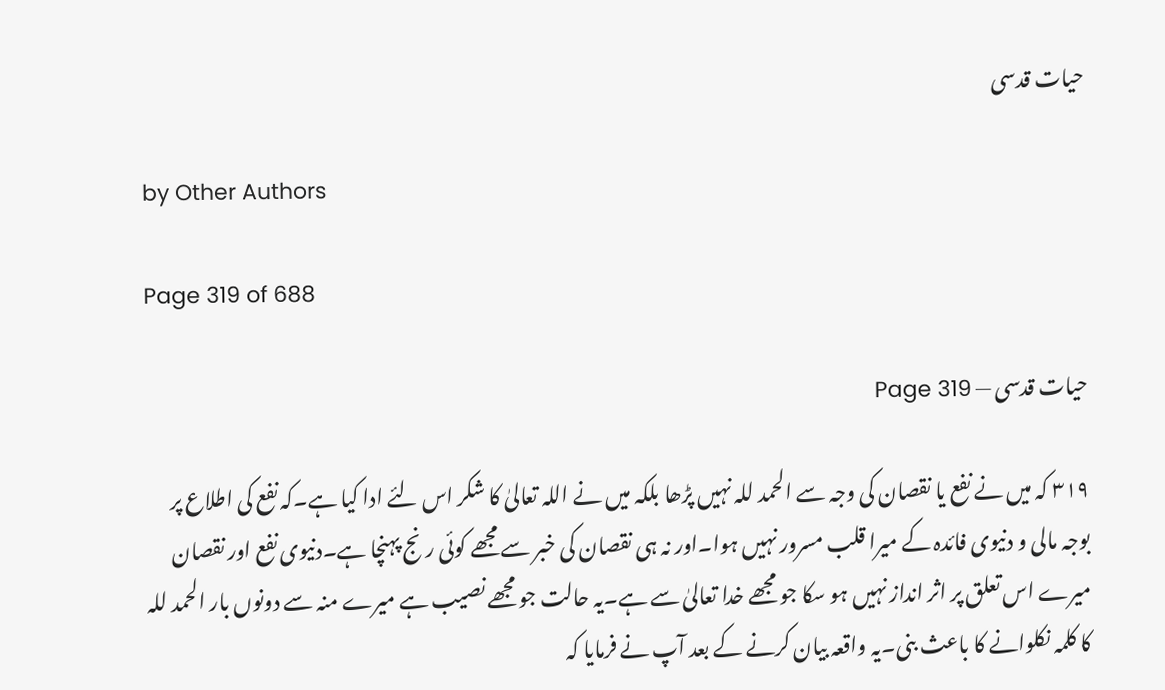حیات قدسی

by Other Authors

Page 319 of 688

حیات قدسی — Page 319

۳۱۹ کہ میں نے نفع یا نقصان کی وجہ سے الحمد للہ نہیں پڑھا بلکہ میں نے اللہ تعالیٰ کا شکر اس لئے ادا کیا ہے۔کہ نفع کی اطلاع پر بوجہ مالی و دنیوی فائدہ کے میرا قلب مسرور نہیں ہوا۔اور نہ ہی نقصان کی خبر سے مجھے کوئی رنج پہنچا ہے۔دنیوی نفع اور نقصان میرے اس تعلق پر اثر انداز نہیں ہو سکا جو مجھے خدا تعالیٰ سے ہے۔یہ حالت جو مجھے نصیب ہے میرے منہ سے دونوں بار الحمد للہ کا کلمہ نکلوانے کا باعث بنی۔یہ واقعہ بیان کرنے کے بعد آپ نے فرمایا کہ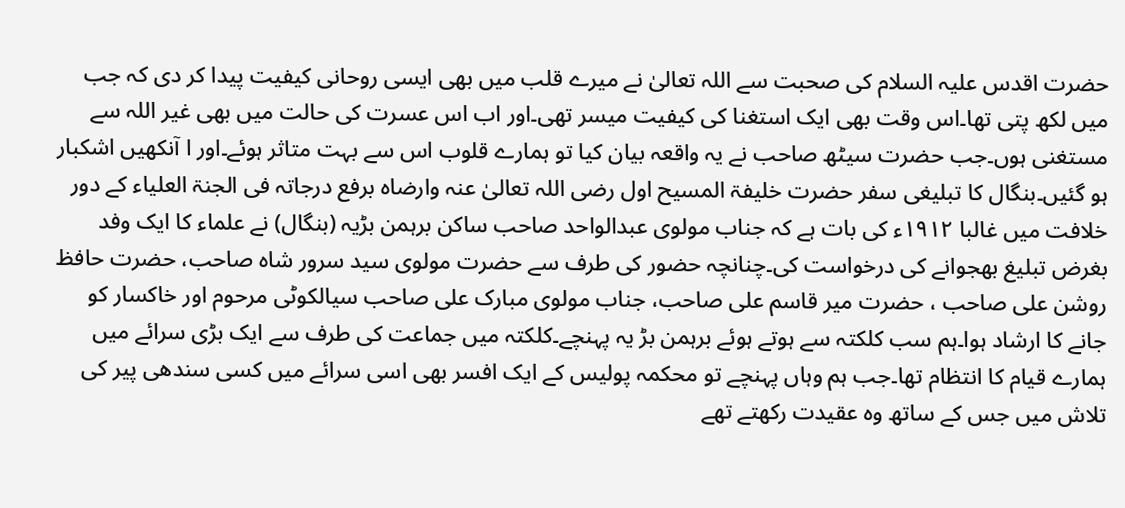حضرت اقدس علیہ السلام کی صحبت سے اللہ تعالیٰ نے میرے قلب میں بھی ایسی روحانی کیفیت پیدا کر دی کہ جب میں لکھ پتی تھا۔اس وقت بھی ایک استغنا کی کیفیت میسر تھی۔اور اب اس عسرت کی حالت میں بھی غیر اللہ سے مستغنی ہوں۔جب حضرت سیٹھ صاحب نے یہ واقعہ بیان کیا تو ہمارے قلوب اس سے بہت متاثر ہوئے۔اور ا آنکھیں اشکبار ہو گئیں۔بنگال کا تبلیغی سفر حضرت خلیفۃ المسیح اول رضی اللہ تعالیٰ عنہ وارضاه برفع درجاتہ فی الجنۃ العلیاء کے دور خلافت میں غالبا ۱۹۱۲ء کی بات ہے کہ جناب مولوی عبدالواحد صاحب ساکن برہمن بڑیہ (بنگال) نے علماء کا ایک وفد بغرض تبلیغ بھجوانے کی درخواست کی۔چنانچہ حضور کی طرف سے حضرت مولوی سید سرور شاہ صاحب، حضرت حافظ روشن علی صاحب ، حضرت میر قاسم علی صاحب، جناب مولوی مبارک علی صاحب سیالکوٹی مرحوم اور خاکسار کو جانے کا ارشاد ہوا۔ہم سب کلکتہ سے ہوتے ہوئے برہمن بڑ یہ پہنچے۔کلکتہ میں جماعت کی طرف سے ایک بڑی سرائے میں ہمارے قیام کا انتظام تھا۔جب ہم وہاں پہنچے تو محکمہ پولیس کے ایک افسر بھی اسی سرائے میں کسی سندھی پیر کی تلاش میں جس کے ساتھ وہ عقیدت رکھتے تھے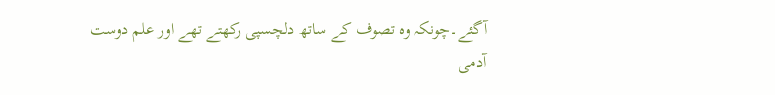آگئے۔چونکہ وہ تصوف کے ساتھ دلچسپی رکھتے تھے اور علم دوست آدمی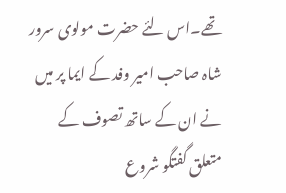تھے۔اس لئے حضرت مولوی سرور شاہ صاحب امیر وفد کے ایما پر میں نے ان کے ساتھ تصوف کے متعلق گفتگو شروع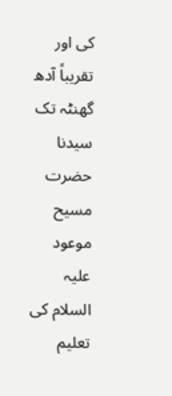کی اور تقریباً آدھ گھنٹہ تک سیدنا حضرت مسیح موعود علیہ السلام کی تعلیم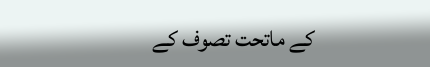کے ماتحت تصوف کے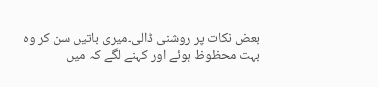بعض نکات پر روشنی ڈالی۔میری باتیں سن کر وہ بہت محظوظ ہوئے اور کہنے لگے کہ میں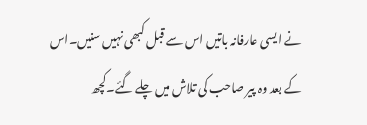نے ایسی عارفانہ باتیں اس سے قبل کبھی نہیں سنیں۔اس کے بعد وہ پیر صاحب کی تلاش میں چلے گئے۔کچھ